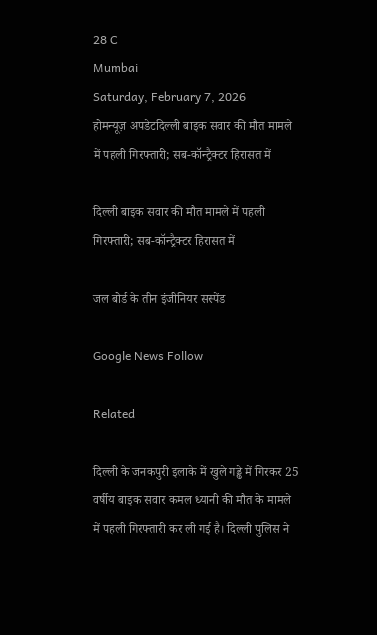28 C
Mumbai
Saturday, February 7, 2026
होमन्यूज़ अपडेटदिल्ली बाइक सवार की मौत मामले में पहली गिरफ्तारी; सब-कॉन्ट्रैक्टर हिरासत में

दिल्ली बाइक सवार की मौत मामले में पहली गिरफ्तारी; सब-कॉन्ट्रैक्टर हिरासत में

जल बोर्ड के तीन इंजीनियर सस्पेंड

Google News Follow

Related

दिल्ली के जनकपुरी इलाके में खुले गड्ढे में गिरकर 25 वर्षीय बाइक सवार कमल ध्यानी की मौत के मामले में पहली गिरफ्तारी कर ली गई है। दिल्ली पुलिस ने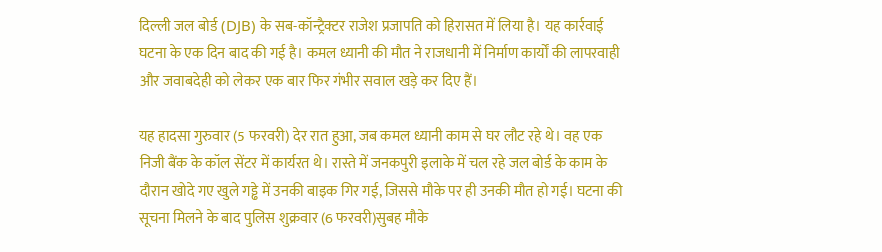दिल्ली जल बोर्ड (DJB) के सब-कॉन्ट्रैक्टर राजेश प्रजापति को हिरासत में लिया है। यह कार्रवाई घटना के एक दिन बाद की गई है। कमल ध्यानी की मौत ने राजधानी में निर्माण कार्यों की लापरवाही और जवाबदेही को लेकर एक बार फिर गंभीर सवाल खड़े कर दिए हैं।

यह हादसा गुरुवार (5 फरवरी) देर रात हुआ, जब कमल ध्यानी काम से घर लौट रहे थे। वह एक निजी बैंक के कॉल सेंटर में कार्यरत थे। रास्ते में जनकपुरी इलाके में चल रहे जल बोर्ड के काम के दौरान खोदे गए खुले गड्ढे में उनकी बाइक गिर गई, जिससे मौके पर ही उनकी मौत हो गई। घटना की सूचना मिलने के बाद पुलिस शुक्रवार (6 फरवरी)सुबह मौके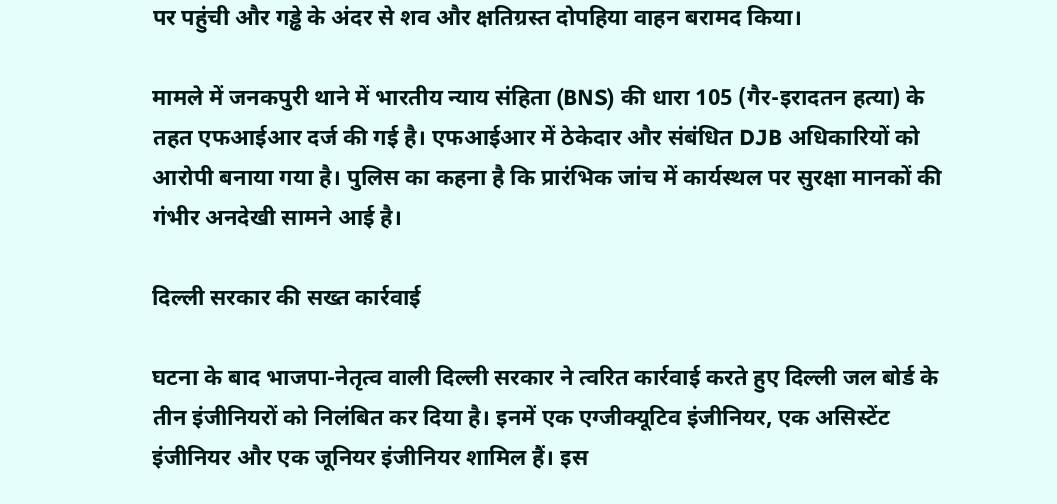पर पहुंची और गड्ढे के अंदर से शव और क्षतिग्रस्त दोपहिया वाहन बरामद किया।

मामले में जनकपुरी थाने में भारतीय न्याय संहिता (BNS) की धारा 105 (गैर-इरादतन हत्या) के तहत एफआईआर दर्ज की गई है। एफआईआर में ठेकेदार और संबंधित DJB अधिकारियों को आरोपी बनाया गया है। पुलिस का कहना है कि प्रारंभिक जांच में कार्यस्थल पर सुरक्षा मानकों की गंभीर अनदेखी सामने आई है।

दिल्ली सरकार की सख्त कार्रवाई

घटना के बाद भाजपा-नेतृत्व वाली दिल्ली सरकार ने त्वरित कार्रवाई करते हुए दिल्ली जल बोर्ड के तीन इंजीनियरों को निलंबित कर दिया है। इनमें एक एग्जीक्यूटिव इंजीनियर, एक असिस्टेंट इंजीनियर और एक जूनियर इंजीनियर शामिल हैं। इस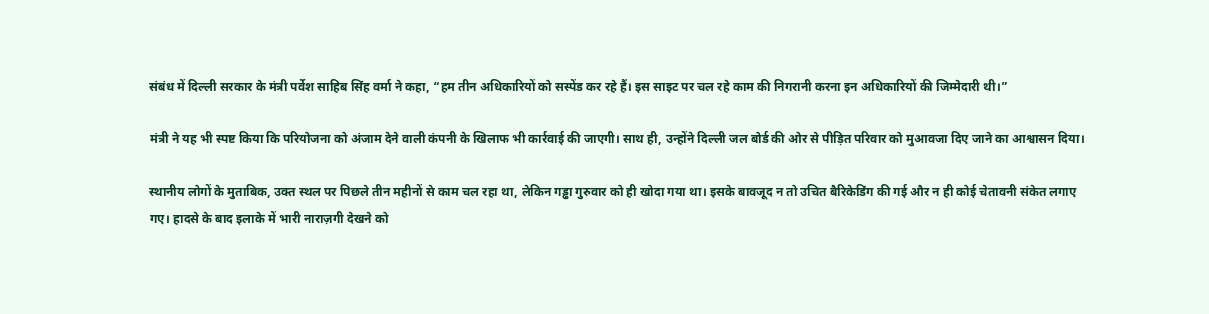संबंध में दिल्ली सरकार के मंत्री पर्वेश साहिब सिंह वर्मा ने कहा, “हम तीन अधिकारियों को सस्पेंड कर रहे हैं। इस साइट पर चल रहे काम की निगरानी करना इन अधिकारियों की जिम्मेदारी थी।”

मंत्री ने यह भी स्पष्ट किया कि परियोजना को अंजाम देने वाली कंपनी के खिलाफ भी कार्रवाई की जाएगी। साथ ही, उन्होंने दिल्ली जल बोर्ड की ओर से पीड़ित परिवार को मुआवजा दिए जाने का आश्वासन दिया।

स्थानीय लोगों के मुताबिक, उक्त स्थल पर पिछले तीन महीनों से काम चल रहा था, लेकिन गड्ढा गुरुवार को ही खोदा गया था। इसके बावजूद न तो उचित बैरिकेडिंग की गई और न ही कोई चेतावनी संकेत लगाए गए। हादसे के बाद इलाके में भारी नाराज़गी देखने को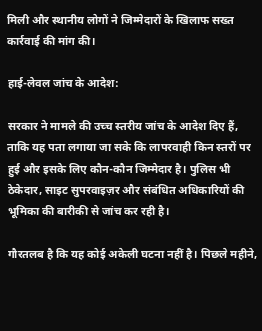मिली और स्थानीय लोगों ने जिम्मेदारों के खिलाफ सख्त कार्रवाई की मांग की।

हाई-लेवल जांच के आदेश:

सरकार ने मामले की उच्च स्तरीय जांच के आदेश दिए हैं, ताकि यह पता लगाया जा सके कि लापरवाही किन स्तरों पर हुई और इसके लिए कौन-कौन जिम्मेदार है। पुलिस भी ठेकेदार, साइट सुपरवाइज़र और संबंधित अधिकारियों की भूमिका की बारीकी से जांच कर रही है।

गौरतलब है कि यह कोई अकेली घटना नहीं है। पिछले महीने,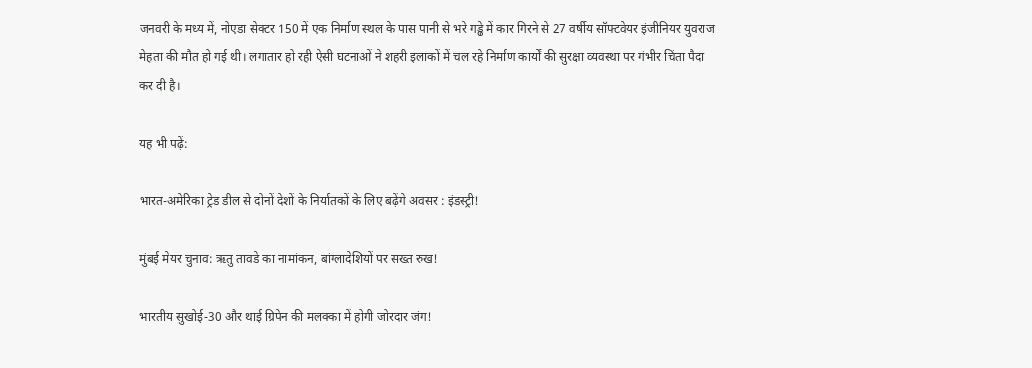जनवरी के मध्य में, नोएडा सेक्टर 150 में एक निर्माण स्थल के पास पानी से भरे गड्ढे में कार गिरने से 27 वर्षीय सॉफ्टवेयर इंजीनियर युवराज मेहता की मौत हो गई थी। लगातार हो रही ऐसी घटनाओं ने शहरी इलाकों में चल रहे निर्माण कार्यों की सुरक्षा व्यवस्था पर गंभीर चिंता पैदा कर दी है।

यह भी पढ़ें:

भारत-अमेरिका ट्रेड डील से दोनों देशों के निर्यातकों के लिए बढ़ेंगे अवसर : इंडस्ट्री!

मुंबई मेयर चुनाव: ऋतु तावडे का नामांकन, बांग्लादेशियों पर सख्त रुख!

भारतीय सुखोई-30 और थाई ग्रिपेन की मलक्का में होगी जोरदार जंग!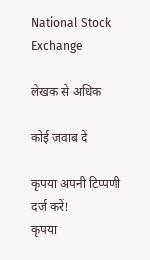National Stock Exchange

लेखक से अधिक

कोई जवाब दें

कृपया अपनी टिप्पणी दर्ज करें!
कृपया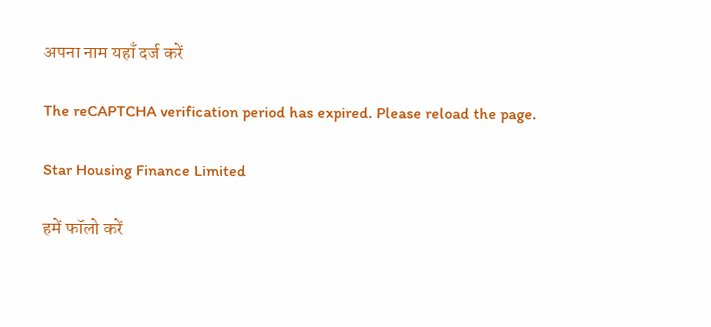अपना नाम यहाँ दर्ज करें

The reCAPTCHA verification period has expired. Please reload the page.

Star Housing Finance Limited

हमें फॉलो करें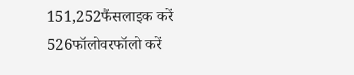151,252फैंसलाइक करें
526फॉलोवरफॉलो करें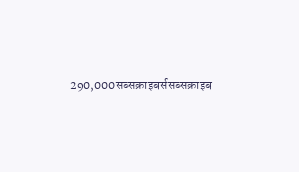290,000सब्सक्राइबर्ससब्सक्राइब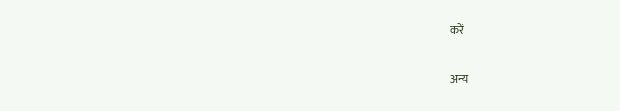करें

अन्य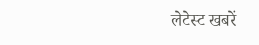लेटेस्ट खबरें